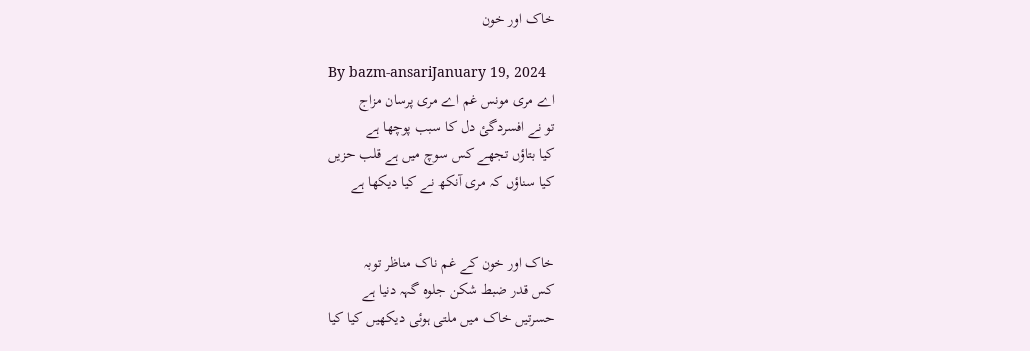خاک اور خون

By bazm-ansariJanuary 19, 2024
اے مری مونس غم اے مری پرسان مزاج
تو نے افسردگئ دل کا سبب پوچھا ہے
کیا بتاؤں تجھے کس سوچ میں ہے قلب حزیں
کیا سناؤں کہ مری آنکھ نے کیا دیکھا ہے


خاک اور خون کے غم ناک مناظر توبہ
کس قدر ضبط شکن جلوہ گہہ دنیا ہے
حسرتیں خاک میں ملتی ہوئی دیکھیں کیا کیا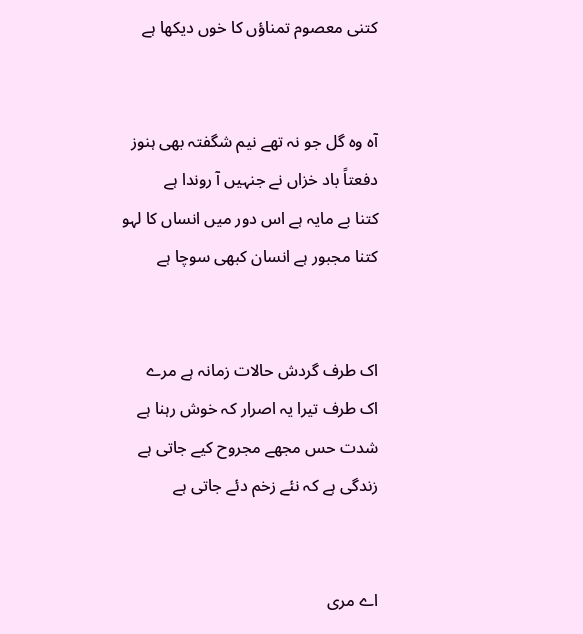کتنی معصوم تمناؤں کا خوں دیکھا ہے


آہ وہ گل جو نہ تھے نیم شگفتہ بھی ہنوز
دفعتاً باد خزاں نے جنہیں آ روندا ہے
کتنا بے مایہ ہے اس دور میں انساں کا لہو
کتنا مجبور ہے انسان کبھی سوچا ہے


اک طرف گردش حالات زمانہ ہے مرے
اک طرف تیرا یہ اصرار کہ خوش رہنا ہے
شدت حس مجھے مجروح کیے جاتی ہے
زندگی ہے کہ نئے زخم دئے جاتی ہے


اے مری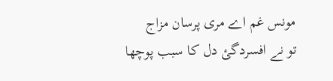مونس غم اے مری پرسان مزاج
تو نے افسردگئ دل کا سبب پوچھا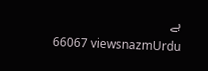ہے
66067 viewsnazmUrdu